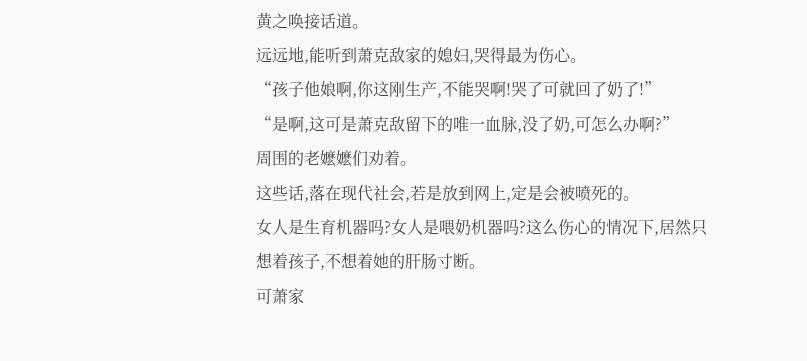黄之唤接话道。
远远地,能听到萧克敌家的媳妇,哭得最为伤心。
“孩子他娘啊,你这刚生产,不能哭啊!哭了可就回了奶了!”
“是啊,这可是萧克敌留下的唯一血脉,没了奶,可怎么办啊?”
周围的老嬷嬷们劝着。
这些话,落在现代社会,若是放到网上,定是会被喷死的。
女人是生育机器吗?女人是喂奶机器吗?这么伤心的情况下,居然只想着孩子,不想着她的肝肠寸断。
可萧家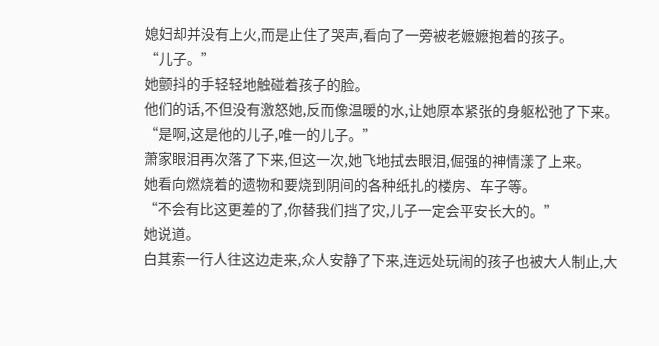媳妇却并没有上火,而是止住了哭声,看向了一旁被老嬷嬷抱着的孩子。
“儿子。”
她颤抖的手轻轻地触碰着孩子的脸。
他们的话,不但没有激怒她,反而像温暖的水,让她原本紧张的身躯松弛了下来。
“是啊,这是他的儿子,唯一的儿子。”
萧家眼泪再次落了下来,但这一次,她飞地拭去眼泪,倔强的神情漾了上来。
她看向燃烧着的遗物和要烧到阴间的各种纸扎的楼房、车子等。
“不会有比这更差的了,你替我们挡了灾,儿子一定会平安长大的。”
她说道。
白其索一行人往这边走来,众人安静了下来,连远处玩闹的孩子也被大人制止,大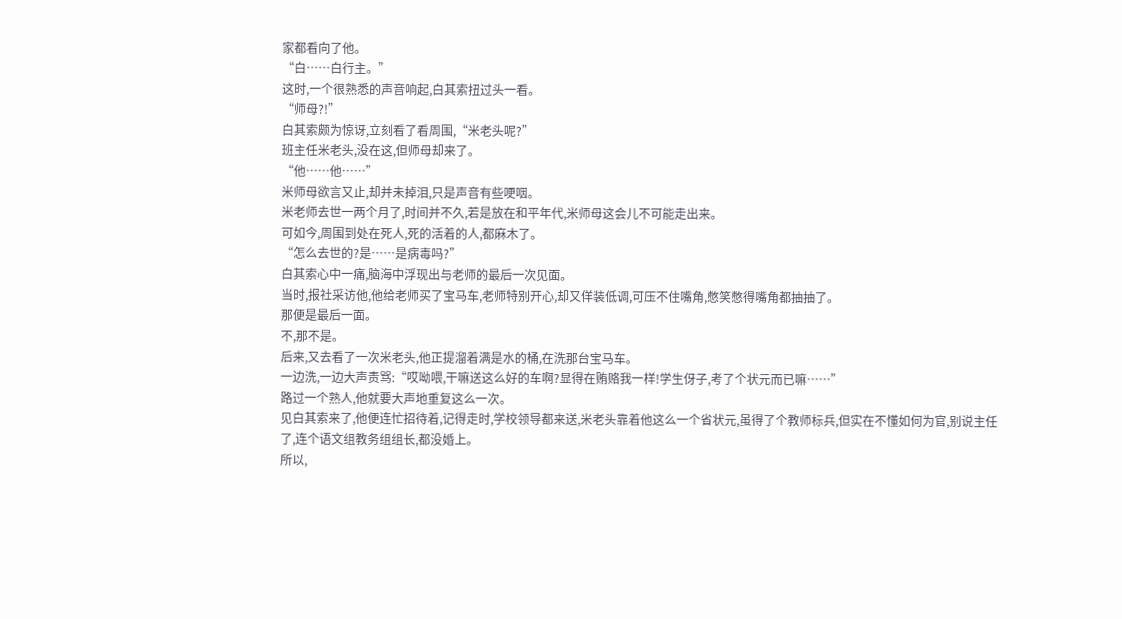家都看向了他。
“白……白行主。”
这时,一个很熟悉的声音响起,白其索扭过头一看。
“师母?!”
白其索颇为惊讶,立刻看了看周围,“米老头呢?”
班主任米老头,没在这,但师母却来了。
“他……他……”
米师母欲言又止,却并未掉泪,只是声音有些哽咽。
米老师去世一两个月了,时间并不久,若是放在和平年代,米师母这会儿不可能走出来。
可如今,周围到处在死人,死的活着的人,都麻木了。
“怎么去世的?是……是病毒吗?”
白其索心中一痛,脑海中浮现出与老师的最后一次见面。
当时,报社采访他,他给老师买了宝马车,老师特别开心,却又佯装低调,可压不住嘴角,憋笑憋得嘴角都抽抽了。
那便是最后一面。
不,那不是。
后来,又去看了一次米老头,他正提溜着满是水的桶,在洗那台宝马车。
一边洗,一边大声责骂:“哎呦喂,干嘛送这么好的车啊?显得在贿赂我一样!学生伢子,考了个状元而已嘛……”
路过一个熟人,他就要大声地重复这么一次。
见白其索来了,他便连忙招待着,记得走时,学校领导都来送,米老头靠着他这么一个省状元,虽得了个教师标兵,但实在不懂如何为官,别说主任了,连个语文组教务组组长,都没婚上。
所以,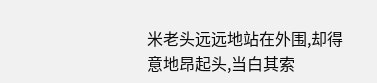米老头远远地站在外围,却得意地昂起头,当白其索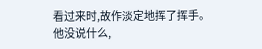看过来时,故作淡定地挥了挥手。
他没说什么,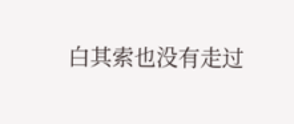白其索也没有走过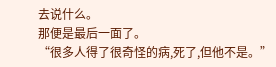去说什么。
那便是最后一面了。
“很多人得了很奇怪的病,死了,但他不是。”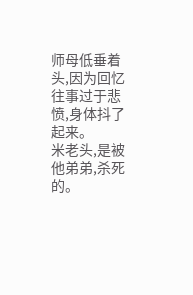师母低垂着头,因为回忆往事过于悲愤,身体抖了起来。
米老头,是被他弟弟,杀死的。